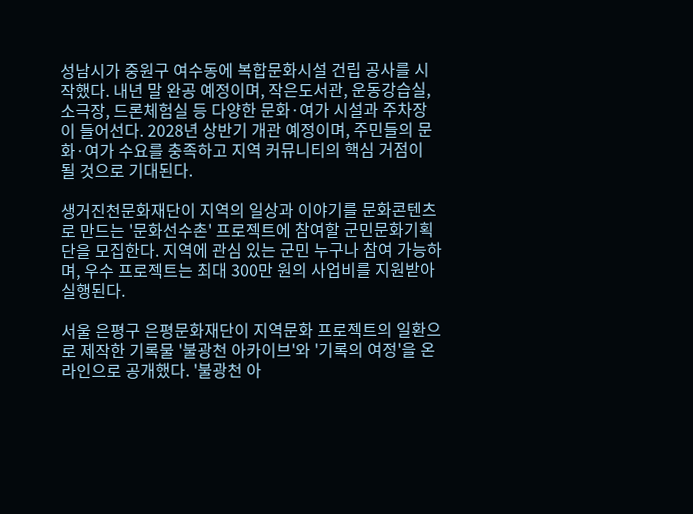성남시가 중원구 여수동에 복합문화시설 건립 공사를 시작했다. 내년 말 완공 예정이며, 작은도서관, 운동강습실, 소극장, 드론체험실 등 다양한 문화·여가 시설과 주차장이 들어선다. 2028년 상반기 개관 예정이며, 주민들의 문화·여가 수요를 충족하고 지역 커뮤니티의 핵심 거점이 될 것으로 기대된다.

생거진천문화재단이 지역의 일상과 이야기를 문화콘텐츠로 만드는 '문화선수촌' 프로젝트에 참여할 군민문화기획단을 모집한다. 지역에 관심 있는 군민 누구나 참여 가능하며, 우수 프로젝트는 최대 300만 원의 사업비를 지원받아 실행된다.

서울 은평구 은평문화재단이 지역문화 프로젝트의 일환으로 제작한 기록물 '불광천 아카이브'와 '기록의 여정'을 온라인으로 공개했다. '불광천 아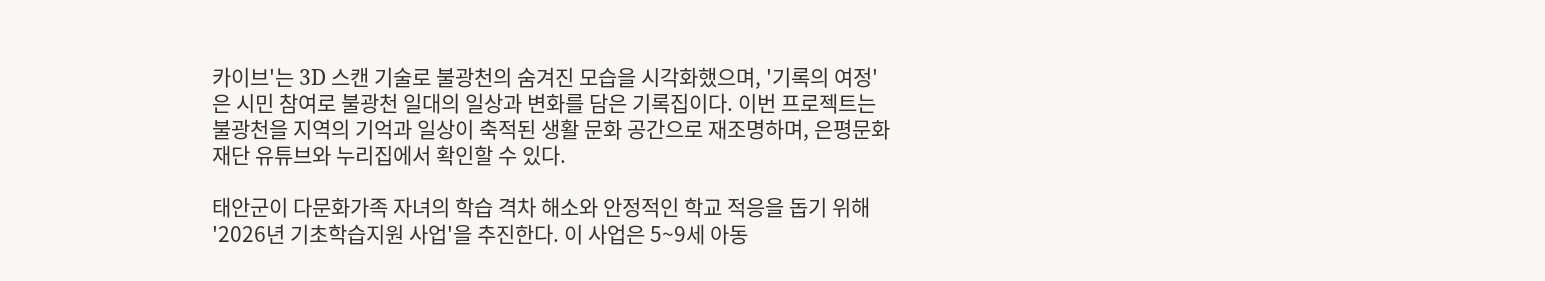카이브'는 3D 스캔 기술로 불광천의 숨겨진 모습을 시각화했으며, '기록의 여정'은 시민 참여로 불광천 일대의 일상과 변화를 담은 기록집이다. 이번 프로젝트는 불광천을 지역의 기억과 일상이 축적된 생활 문화 공간으로 재조명하며, 은평문화재단 유튜브와 누리집에서 확인할 수 있다.

태안군이 다문화가족 자녀의 학습 격차 해소와 안정적인 학교 적응을 돕기 위해 '2026년 기초학습지원 사업'을 추진한다. 이 사업은 5~9세 아동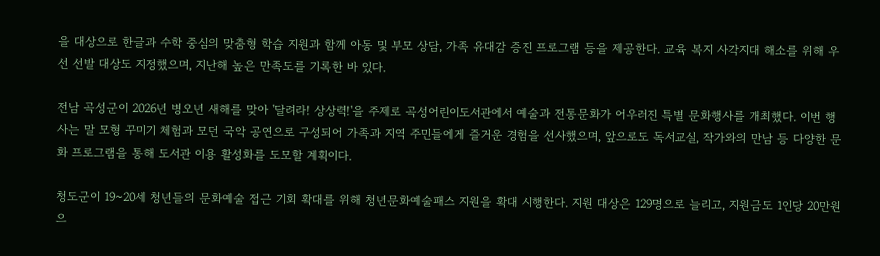을 대상으로 한글과 수학 중심의 맞춤형 학습 지원과 함께 아동 및 부모 상담, 가족 유대감 증진 프로그램 등을 제공한다. 교육 복지 사각지대 해소를 위해 우선 선발 대상도 지정했으며, 지난해 높은 만족도를 기록한 바 있다.

전남 곡성군이 2026년 병오년 새해를 맞아 '달려라! 상상력!'을 주제로 곡성어린이도서관에서 예술과 전통문화가 어우러진 특별 문화행사를 개최했다. 이번 행사는 말 모형 꾸미기 체험과 모던 국악 공연으로 구성되어 가족과 지역 주민들에게 즐거운 경험을 선사했으며, 앞으로도 독서교실, 작가와의 만남 등 다양한 문화 프로그램을 통해 도서관 이용 활성화를 도모할 계획이다.

청도군이 19~20세 청년들의 문화예술 접근 기회 확대를 위해 청년문화예술패스 지원을 확대 시행한다. 지원 대상은 129명으로 늘리고, 지원금도 1인당 20만원으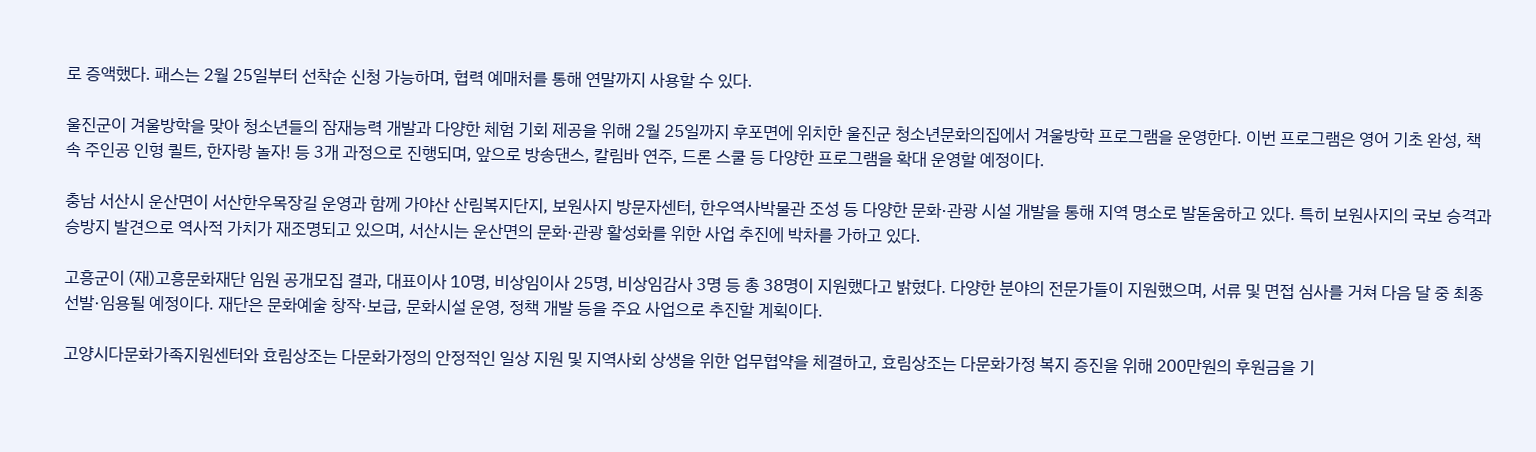로 증액했다. 패스는 2월 25일부터 선착순 신청 가능하며, 협력 예매처를 통해 연말까지 사용할 수 있다.

울진군이 겨울방학을 맞아 청소년들의 잠재능력 개발과 다양한 체험 기회 제공을 위해 2월 25일까지 후포면에 위치한 울진군 청소년문화의집에서 겨울방학 프로그램을 운영한다. 이번 프로그램은 영어 기초 완성, 책 속 주인공 인형 퀼트, 한자랑 놀자! 등 3개 과정으로 진행되며, 앞으로 방송댄스, 칼림바 연주, 드론 스쿨 등 다양한 프로그램을 확대 운영할 예정이다.

충남 서산시 운산면이 서산한우목장길 운영과 함께 가야산 산림복지단지, 보원사지 방문자센터, 한우역사박물관 조성 등 다양한 문화·관광 시설 개발을 통해 지역 명소로 발돋움하고 있다. 특히 보원사지의 국보 승격과 승방지 발견으로 역사적 가치가 재조명되고 있으며, 서산시는 운산면의 문화·관광 활성화를 위한 사업 추진에 박차를 가하고 있다.

고흥군이 (재)고흥문화재단 임원 공개모집 결과, 대표이사 10명, 비상임이사 25명, 비상임감사 3명 등 총 38명이 지원했다고 밝혔다. 다양한 분야의 전문가들이 지원했으며, 서류 및 면접 심사를 거쳐 다음 달 중 최종 선발·임용될 예정이다. 재단은 문화예술 창작·보급, 문화시설 운영, 정책 개발 등을 주요 사업으로 추진할 계획이다.

고양시다문화가족지원센터와 효림상조는 다문화가정의 안정적인 일상 지원 및 지역사회 상생을 위한 업무협약을 체결하고, 효림상조는 다문화가정 복지 증진을 위해 200만원의 후원금을 기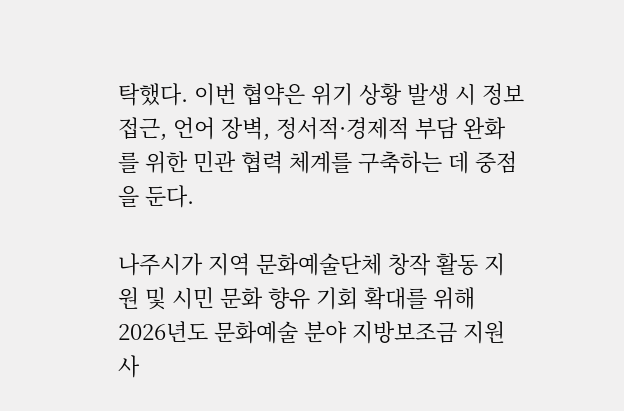탁했다. 이번 협약은 위기 상황 발생 시 정보 접근, 언어 장벽, 정서적·경제적 부담 완화를 위한 민관 협력 체계를 구축하는 데 중점을 둔다.

나주시가 지역 문화예술단체 창작 활동 지원 및 시민 문화 향유 기회 확대를 위해 2026년도 문화예술 분야 지방보조금 지원사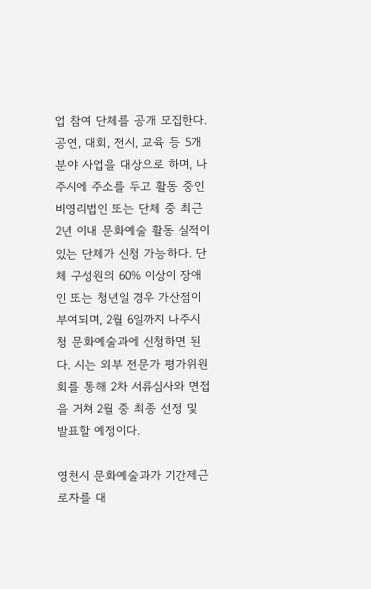업 참여 단체를 공개 모집한다. 공연, 대회, 전시, 교육 등 5개 분야 사업을 대상으로 하며, 나주시에 주소를 두고 활동 중인 비영리법인 또는 단체 중 최근 2년 이내 문화예술 활동 실적이 있는 단체가 신청 가능하다. 단체 구성원의 60% 이상이 장애인 또는 청년일 경우 가산점이 부여되며, 2월 6일까지 나주시청 문화예술과에 신청하면 된다. 시는 외부 전문가 평가위원회를 통해 2차 서류심사와 면접을 거쳐 2월 중 최종 선정 및 발표할 예정이다.

영천시 문화예술과가 기간제근로자를 대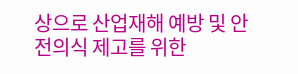상으로 산업재해 예방 및 안전의식 제고를 위한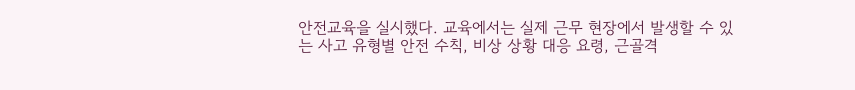안전교육을 실시했다. 교육에서는 실제 근무 현장에서 발생할 수 있는 사고 유형별 안전 수칙, 비상 상황 대응 요령, 근골격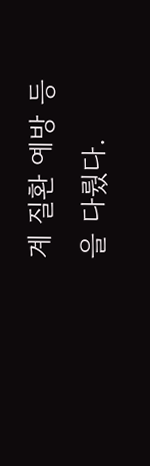계 질환 예방 등을 다뤘다.